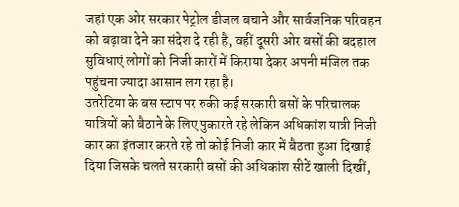जहां एक ओर सरकार पेट्रोल डीजल बचाने और सार्वजनिक परिवहन को बढ़ावा देने का संदेश दे रही है, वहीं दूसरी ओर बसों की बदहाल सुविधाएं लोगों को निजी कारों में किराया देकर अपनी मंजिल तक पहुंचना ज्यादा आसान लग रहा है।
उतरेटिया के बस स्टाप पर रुकी कई सरकारी बसों के परिचालक यात्रियों को बैठाने के लिए पुकारते रहे लेकिन अधिकांश यात्री निजी कार का इंतजार करते रहे तो कोई निजी कार में बैठता हुआ दिखाई दिया जिसके चलते सरकारी बसों की अधिकांश सीटें खाली दिखीं,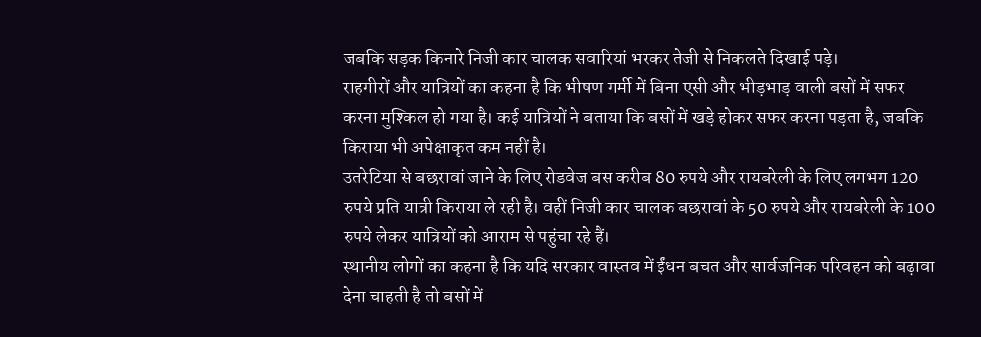जबकि सड़क किनारे निजी कार चालक सवारियां भरकर तेजी से निकलते दिखाई पड़े।
राहगीरों और यात्रियों का कहना है कि भीषण गर्मी में बिना एसी और भीड़भाड़ वाली बसों में सफर करना मुश्किल हो गया है। कई यात्रियों ने बताया कि बसों में खड़े होकर सफर करना पड़ता है, जबकि किराया भी अपेक्षाकृत कम नहीं है।
उतरेटिया से बछरावां जाने के लिए रोडवेज बस करीब 80 रुपये और रायबरेली के लिए लगभग 120 रुपये प्रति यात्री किराया ले रही है। वहीं निजी कार चालक बछरावां के 50 रुपये और रायबरेली के 100 रुपये लेकर यात्रियों को आराम से पहुंचा रहे हैं।
स्थानीय लोगों का कहना है कि यदि सरकार वास्तव में ईंधन बचत और सार्वजनिक परिवहन को बढ़ावा देना चाहती है तो बसों में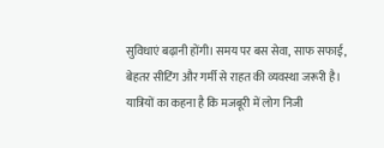सुविधाएं बढ़ानी होंगी। समय पर बस सेवा, साफ सफाई, बेहतर सीटिंग और गर्मी से राहत की व्यवस्था जरूरी है। यात्रियों का कहना है कि मजबूरी में लोग निजी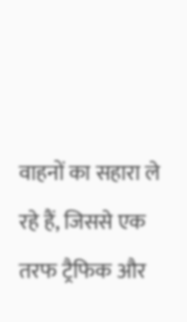वाहनों का सहारा ले रहे हैं, जिससे एक तरफ ट्रैफिक और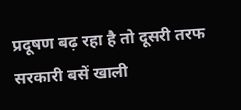प्रदूषण बढ़ रहा है तो दूसरी तरफ सरकारी बसें खाली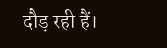दौड़ रही हैं।